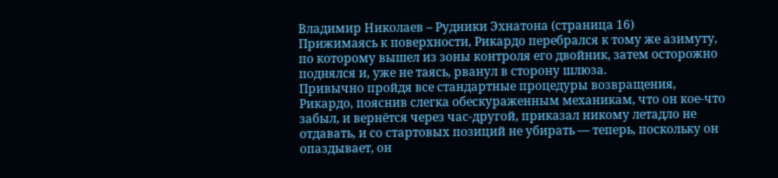Владимир Николаев – Рудники Эхнатона (страница 16)
Прижимаясь к поверхности, Рикардо перебрался к тому же азимуту, по которому вышел из зоны контроля его двойник, затем осторожно поднялся и, уже не таясь, рванул в сторону шлюза.
Привычно пройдя все стандартные процедуры возвращения, Рикардо, пояснив слегка обескураженным механикам, что он кое-что забыл, и вернётся через час-другой, приказал никому летадло не отдавать, и со стартовых позиций не убирать — теперь, поскольку он опаздывает, он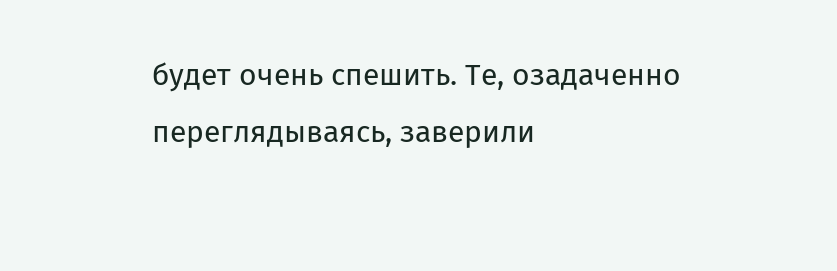будет очень спешить. Те, озадаченно переглядываясь, заверили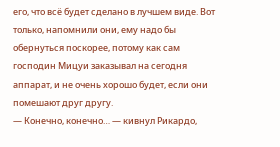его, что всё будет сделано в лучшем виде. Вот только, напомнили они, ему надо бы обернуться поскорее, потому как сам господин Мицуи заказывал на сегодня аппарат, и не очень хорошо будет, если они помешают друг другу.
— Конечно, конечно… — кивнул Рикардо,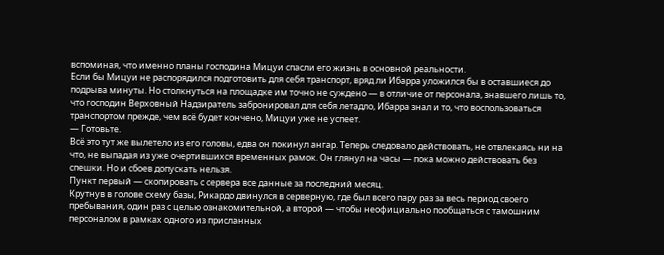вспоминая, что именно планы господина Мицуи спасли его жизнь в основной реальности.
Если бы Мицуи не распорядился подготовить для себя транспорт, вряд ли Ибарра уложился бы в оставшиеся до подрыва минуты. Но столкнуться на площадке им точно не суждено — в отличие от персонала, знавшего лишь то, что господин Верховный Надзиратель забронировал для себя летадло, Ибарра знал и то, что воспользоваться транспортом прежде, чем всё будет кончено, Мицуи уже не успеет.
— Готовьте.
Всё это тут же вылетело из его головы, едва он покинул ангар. Теперь следовало действовать, не отвлекаясь ни на что, не выпадая из уже очертившихся временных рамок. Он глянул на часы — пока можно действовать без спешки. Но и сбоев допускать нельзя.
Пункт первый — скопировать с сервера все данные за последний месяц.
Крутнув в голове схему базы, Рикардо двинулся в серверную, где был всего пару раз за весь период своего пребывания, один раз с целью ознакомительной, а второй — чтобы неофициально пообщаться с тамошним персоналом в рамках одного из присланных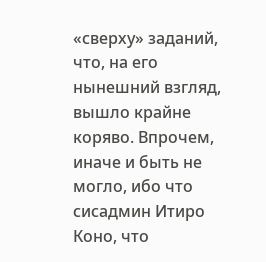«сверху» заданий, что, на его нынешний взгляд, вышло крайне коряво. Впрочем, иначе и быть не могло, ибо что сисадмин Итиро Коно, что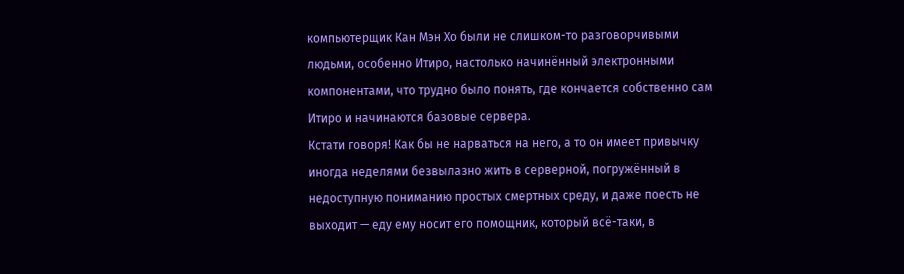компьютерщик Кан Мэн Хо были не слишком-то разговорчивыми людьми, особенно Итиро, настолько начинённый электронными компонентами, что трудно было понять, где кончается собственно сам Итиро и начинаются базовые сервера.
Кстати говоря! Как бы не нарваться на него, а то он имеет привычку иногда неделями безвылазно жить в серверной, погружённый в недоступную пониманию простых смертных среду, и даже поесть не выходит — еду ему носит его помощник, который всё-таки, в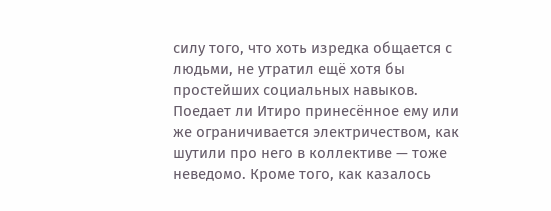силу того, что хоть изредка общается с людьми, не утратил ещё хотя бы простейших социальных навыков. Поедает ли Итиро принесённое ему или же ограничивается электричеством, как шутили про него в коллективе — тоже неведомо. Кроме того, как казалось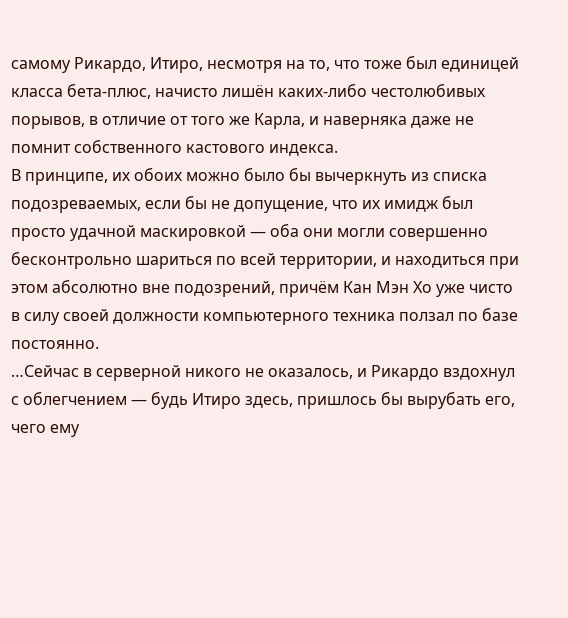самому Рикардо, Итиро, несмотря на то, что тоже был единицей класса бета-плюс, начисто лишён каких-либо честолюбивых порывов, в отличие от того же Карла, и наверняка даже не помнит собственного кастового индекса.
В принципе, их обоих можно было бы вычеркнуть из списка подозреваемых, если бы не допущение, что их имидж был просто удачной маскировкой — оба они могли совершенно бесконтрольно шариться по всей территории, и находиться при этом абсолютно вне подозрений, причём Кан Мэн Хо уже чисто в силу своей должности компьютерного техника ползал по базе постоянно.
…Сейчас в серверной никого не оказалось, и Рикардо вздохнул с облегчением — будь Итиро здесь, пришлось бы вырубать его, чего ему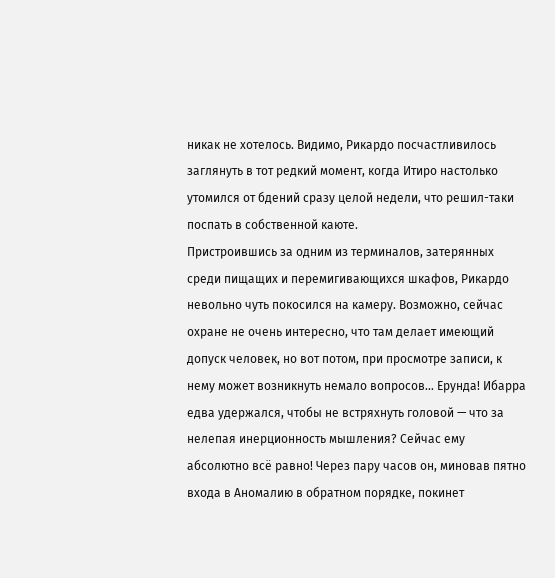никак не хотелось. Видимо, Рикардо посчастливилось заглянуть в тот редкий момент, когда Итиро настолько утомился от бдений сразу целой недели, что решил-таки поспать в собственной каюте.
Пристроившись за одним из терминалов, затерянных среди пищащих и перемигивающихся шкафов, Рикардо невольно чуть покосился на камеру. Возможно, сейчас охране не очень интересно, что там делает имеющий допуск человек, но вот потом, при просмотре записи, к нему может возникнуть немало вопросов… Ерунда! Ибарра едва удержался, чтобы не встряхнуть головой — что за нелепая инерционность мышления? Сейчас ему абсолютно всё равно! Через пару часов он, миновав пятно входа в Аномалию в обратном порядке, покинет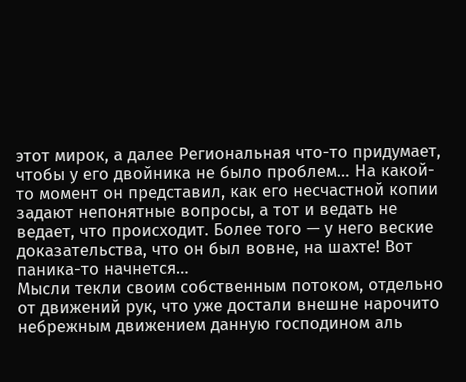этот мирок, а далее Региональная что-то придумает, чтобы у его двойника не было проблем… На какой-то момент он представил, как его несчастной копии задают непонятные вопросы, а тот и ведать не ведает, что происходит. Более того — у него веские доказательства, что он был вовне, на шахте! Вот паника-то начнется…
Мысли текли своим собственным потоком, отдельно от движений рук, что уже достали внешне нарочито небрежным движением данную господином аль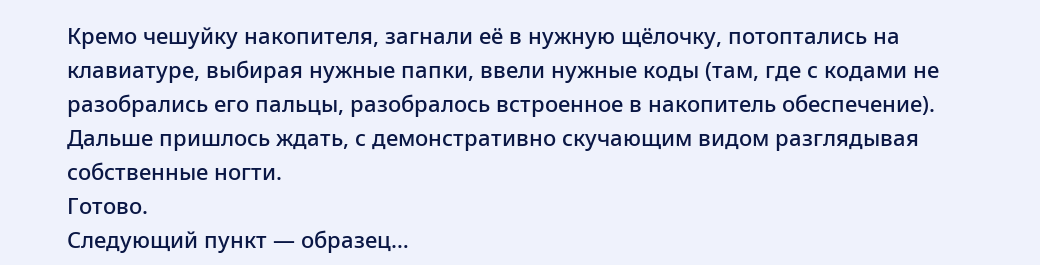Кремо чешуйку накопителя, загнали её в нужную щёлочку, потоптались на клавиатуре, выбирая нужные папки, ввели нужные коды (там, где с кодами не разобрались его пальцы, разобралось встроенное в накопитель обеспечение). Дальше пришлось ждать, с демонстративно скучающим видом разглядывая собственные ногти.
Готово.
Следующий пункт — образец…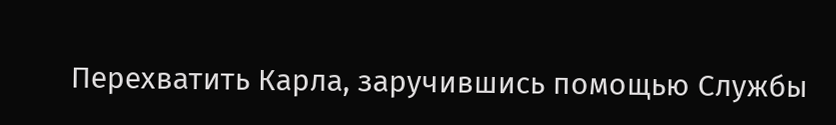Перехватить Карла, заручившись помощью Службы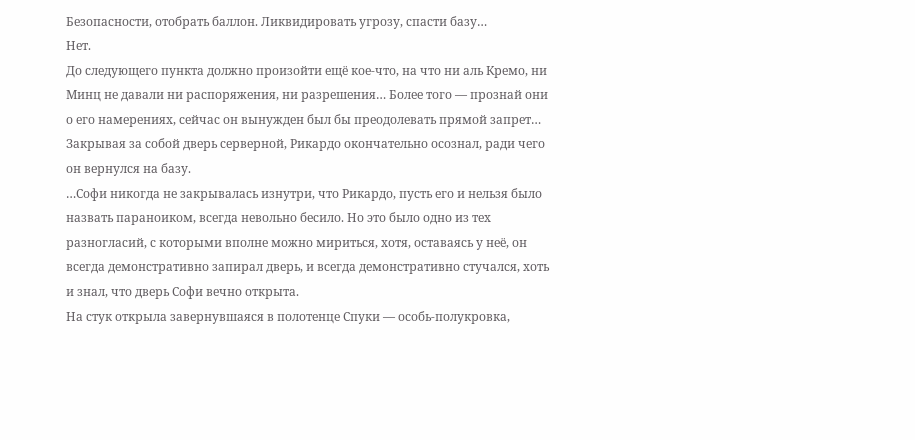Безопасности, отобрать баллон. Ликвидировать угрозу, спасти базу…
Нет.
До следующего пункта должно произойти ещё кое-что, на что ни аль Кремо, ни Минц не давали ни распоряжения, ни разрешения… Более того — прознай они о его намерениях, сейчас он вынужден был бы преодолевать прямой запрет… Закрывая за собой дверь серверной, Рикардо окончательно осознал, ради чего он вернулся на базу.
…Софи никогда не закрывалась изнутри, что Рикардо, пусть его и нельзя было назвать параноиком, всегда невольно бесило. Но это было одно из тех разногласий, с которыми вполне можно мириться, хотя, оставаясь у неё, он всегда демонстративно запирал дверь, и всегда демонстративно стучался, хоть и знал, что дверь Софи вечно открыта.
На стук открыла завернувшаяся в полотенце Спуки — особь-полукровка,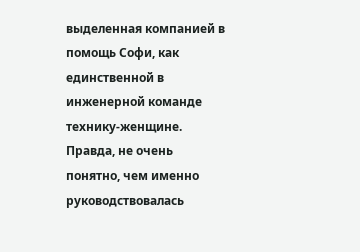выделенная компанией в помощь Софи, как единственной в инженерной команде технику-женщине. Правда, не очень понятно, чем именно руководствовалась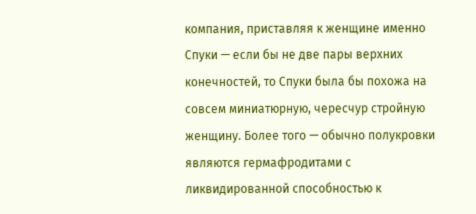компания, приставляя к женщине именно Спуки — если бы не две пары верхних конечностей, то Спуки была бы похожа на совсем миниатюрную, чересчур стройную женщину. Более того — обычно полукровки являются гермафродитами с ликвидированной способностью к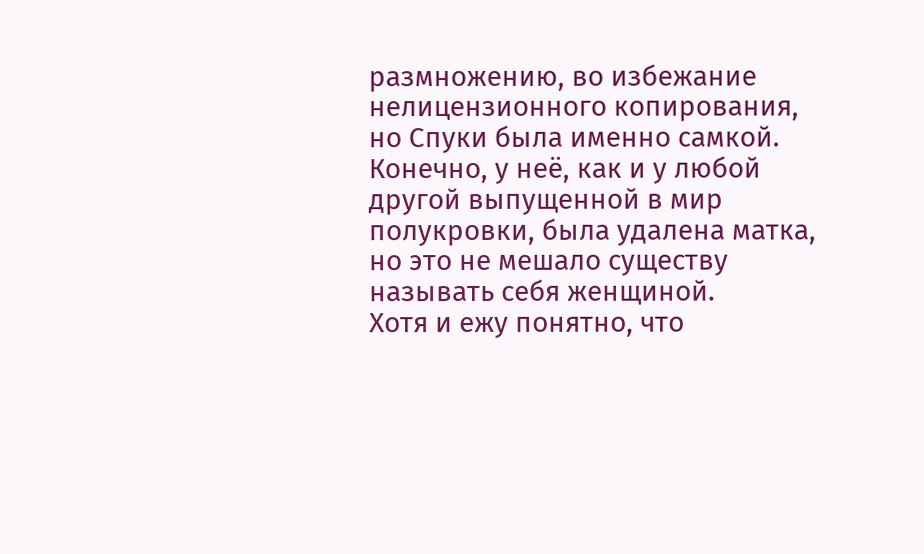размножению, во избежание нелицензионного копирования, но Спуки была именно самкой. Конечно, у неё, как и у любой другой выпущенной в мир полукровки, была удалена матка, но это не мешало существу называть себя женщиной.
Хотя и ежу понятно, что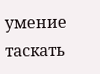умение таскать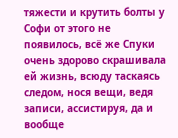тяжести и крутить болты у Софи от этого не появилось, всё же Спуки очень здорово скрашивала ей жизнь, всюду таскаясь следом, нося вещи, ведя записи, ассистируя, да и вообще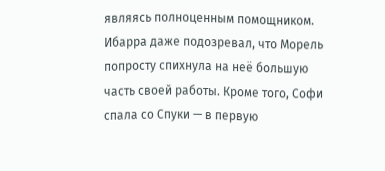являясь полноценным помощником. Ибарра даже подозревал, что Морель попросту спихнула на неё большую часть своей работы. Кроме того, Софи спала со Спуки — в первую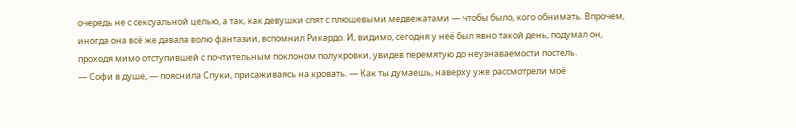очередь не с сексуальной целью, а так, как девушки спят с плюшевыми медвежатами — чтобы было, кого обнимать. Впрочем, иногда она всё же давала волю фантазии, вспомнил Рикардо. И, видимо, сегодня у неё был явно такой день, подумал он, проходя мимо отступившей с почтительным поклоном полукровки, увидев перемятую до неузнаваемости постель.
— Софи в душе, — пояснила Спуки, присаживаясь на кровать. — Как ты думаешь, наверху уже рассмотрели моё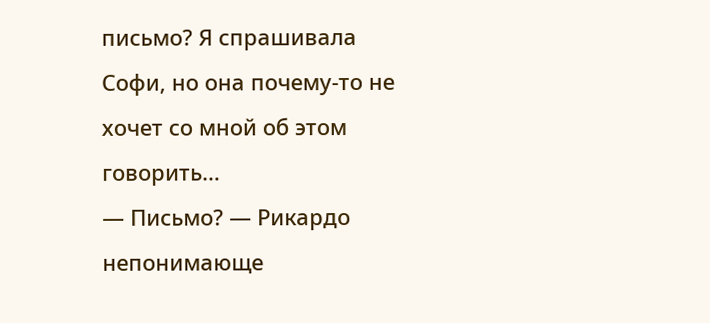письмо? Я спрашивала Софи, но она почему-то не хочет со мной об этом говорить…
— Письмо? — Рикардо непонимающе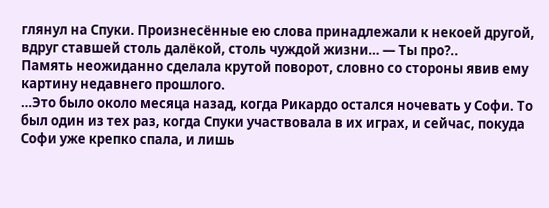глянул на Спуки. Произнесённые ею слова принадлежали к некоей другой, вдруг ставшей столь далёкой, столь чуждой жизни… — Ты про?..
Память неожиданно сделала крутой поворот, словно со стороны явив ему картину недавнего прошлого.
…Это было около месяца назад, когда Рикардо остался ночевать у Софи. То был один из тех раз, когда Спуки участвовала в их играх, и сейчас, покуда Софи уже крепко спала, и лишь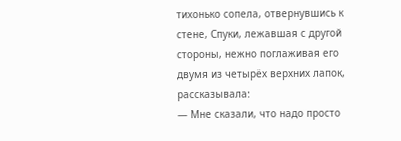тихонько сопела, отвернувшись к стене, Спуки, лежавшая с другой стороны, нежно поглаживая его двумя из четырёх верхних лапок, рассказывала:
— Мне сказали, что надо просто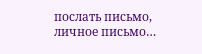послать письмо, личное письмо…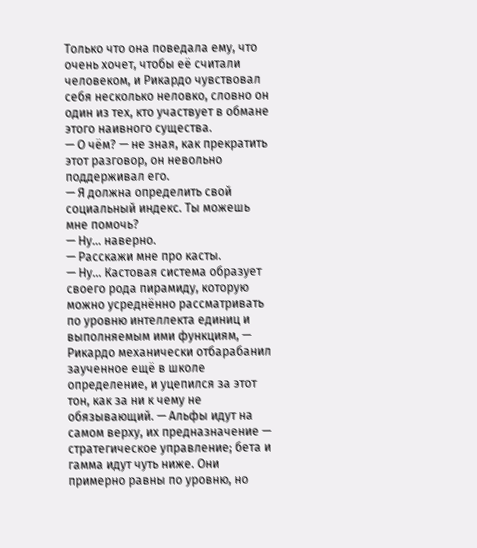Только что она поведала ему, что очень хочет, чтобы её считали человеком, и Рикардо чувствовал себя несколько неловко, словно он один из тех, кто участвует в обмане этого наивного существа.
— О чём? — не зная, как прекратить этот разговор, он невольно поддерживал его.
— Я должна определить свой социальный индекс. Ты можешь мне помочь?
— Ну… наверно.
— Расскажи мне про касты.
— Ну… Кастовая система образует своего рода пирамиду, которую можно усреднённо рассматривать по уровню интеллекта единиц и выполняемым ими функциям, — Рикардо механически отбарабанил заученное ещё в школе определение, и уцепился за этот тон, как за ни к чему не обязывающий. — Альфы идут на самом верху, их предназначение — стратегическое управление; бета и гамма идут чуть ниже. Они примерно равны по уровню, но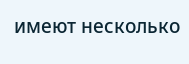имеют несколько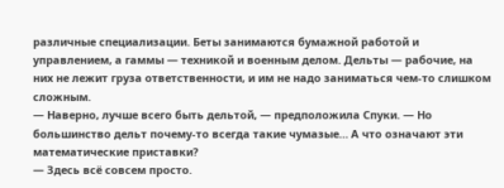различные специализации. Беты занимаются бумажной работой и управлением, а гаммы — техникой и военным делом. Дельты — рабочие, на них не лежит груза ответственности, и им не надо заниматься чем-то слишком сложным.
— Наверно, лучше всего быть дельтой, — предположила Спуки. — Но большинство дельт почему-то всегда такие чумазые… А что означают эти математические приставки?
— Здесь всё совсем просто.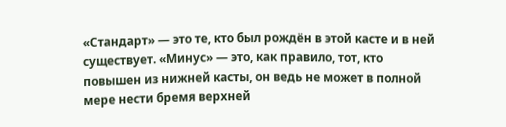«Стандарт» — это те, кто был рождён в этой касте и в ней существует. «Минус» — это, как правило, тот, кто повышен из нижней касты, он ведь не может в полной мере нести бремя верхней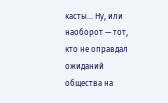касты… Ну, или наоборот — тот, кто не оправдал ожиданий общества на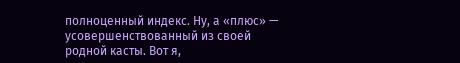полноценный индекс. Ну, а «плюс» — усовершенствованный из своей родной касты. Вот я,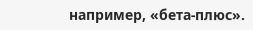например, «бета-плюс».